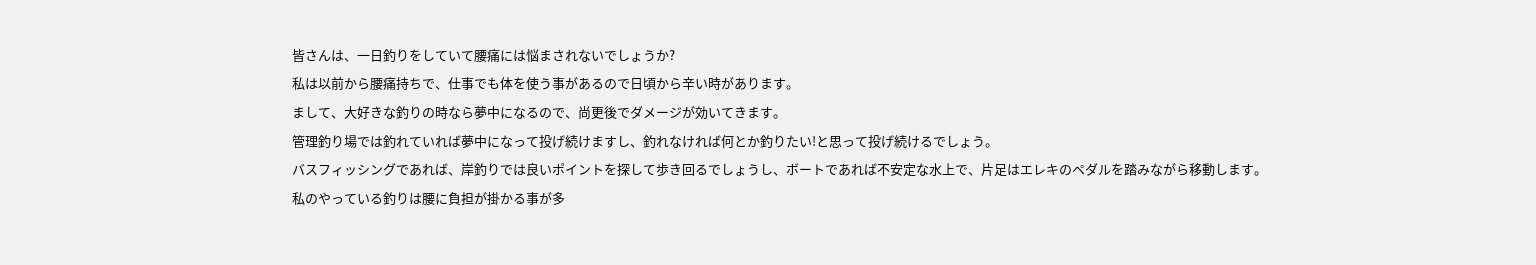皆さんは、一日釣りをしていて腰痛には悩まされないでしょうか?
私は以前から腰痛持ちで、仕事でも体を使う事があるので日頃から辛い時があります。
まして、大好きな釣りの時なら夢中になるので、尚更後でダメージが効いてきます。
管理釣り場では釣れていれば夢中になって投げ続けますし、釣れなければ何とか釣りたい!と思って投げ続けるでしょう。
バスフィッシングであれば、岸釣りでは良いポイントを探して歩き回るでしょうし、ボートであれば不安定な水上で、片足はエレキのペダルを踏みながら移動します。
私のやっている釣りは腰に負担が掛かる事が多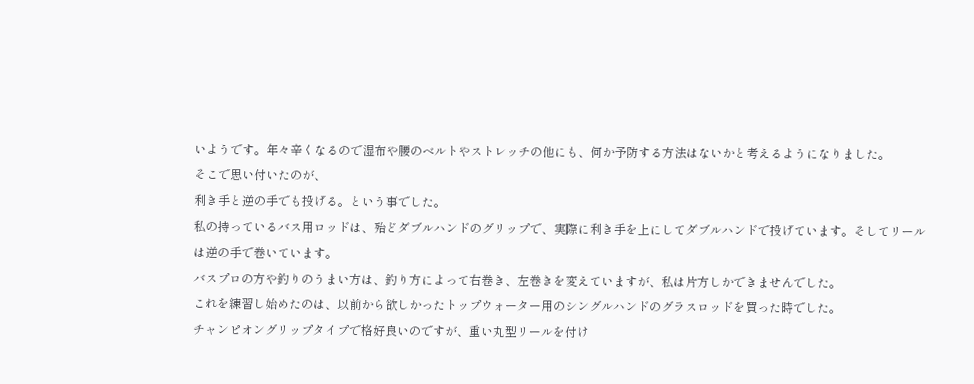いようです。年々辛くなるので湿布や腰のベルトやストレッチの他にも、何か予防する方法はないかと考えるようになりました。
そこで思い付いたのが、
利き手と逆の手でも投げる。という事でした。
私の持っているバス用ロッドは、殆どダブルハンドのグリップで、実際に利き手を上にしてダブルハンドで投げています。そしてリールは逆の手で巻いています。
バスプロの方や釣りのうまい方は、釣り方によって右巻き、左巻きを変えていますが、私は片方しかできませんでした。
これを練習し始めたのは、以前から欲しかったトップウォーター用のシングルハンドのグラスロッドを買った時でした。
チャンピオングリップタイプで格好良いのですが、重い丸型リールを付け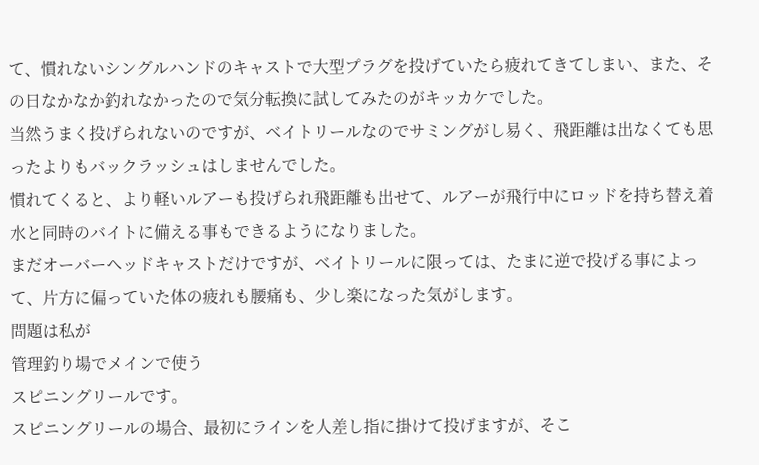て、慣れないシングルハンドのキャストで大型プラグを投げていたら疲れてきてしまい、また、その日なかなか釣れなかったので気分転換に試してみたのがキッカケでした。
当然うまく投げられないのですが、ベイトリールなのでサミングがし易く、飛距離は出なくても思ったよりもバックラッシュはしませんでした。
慣れてくると、より軽いルアーも投げられ飛距離も出せて、ルアーが飛行中にロッドを持ち替え着水と同時のバイトに備える事もできるようになりました。
まだオーバーヘッドキャストだけですが、ベイトリールに限っては、たまに逆で投げる事によって、片方に偏っていた体の疲れも腰痛も、少し楽になった気がします。
問題は私が
管理釣り場でメインで使う
スピニングリールです。
スピニングリールの場合、最初にラインを人差し指に掛けて投げますが、そこ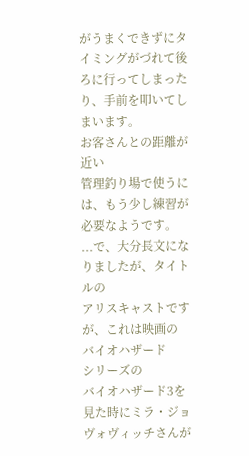がうまくできずにタイミングがづれて後ろに行ってしまったり、手前を叩いてしまいます。
お客さんとの距離が近い
管理釣り場で使うには、もう少し練習が必要なようです。
...で、大分長文になりましたが、タイトルの
アリスキャストですが、これは映画の
バイオハザード
シリーズの
バイオハザード3を見た時にミラ・ジョヴォヴィッチさんが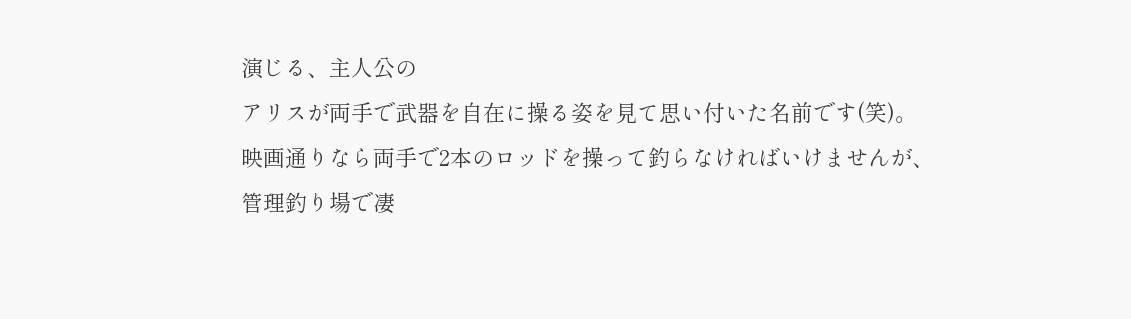演じる、主人公の
アリスが両手で武器を自在に操る姿を見て思い付いた名前です(笑)。
映画通りなら両手で2本のロッドを操って釣らなければいけませんが、
管理釣り場で凄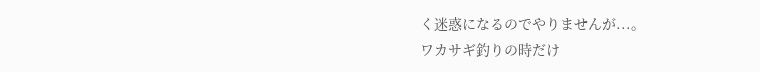く迷惑になるのでやりませんが...。
ワカサギ釣りの時だけ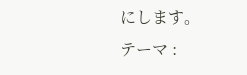にします。
テーマ :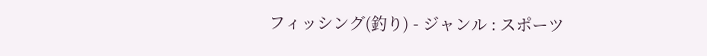フィッシング(釣り) - ジャンル : スポーツ